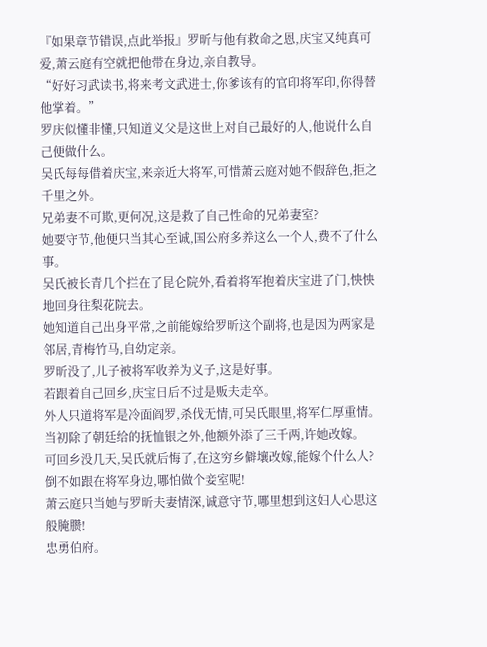『如果章节错误,点此举报』罗昕与他有救命之恩,庆宝又纯真可爱,萧云庭有空就把他带在身边,亲自教导。
“好好习武读书,将来考文武进士,你爹该有的官印将军印,你得替他掌着。”
罗庆似懂非懂,只知道义父是这世上对自己最好的人,他说什么自己便做什么。
吴氏每每借着庆宝,来亲近大将军,可惜萧云庭对她不假辞色,拒之千里之外。
兄弟妻不可欺,更何况,这是救了自己性命的兄弟妻室?
她要守节,他便只当其心至诚,国公府多养这么一个人,费不了什么事。
吴氏被长青几个拦在了昆仑院外,看着将军抱着庆宝进了门,怏怏地回身往梨花院去。
她知道自己出身平常,之前能嫁给罗昕这个副将,也是因为两家是邻居,青梅竹马,自幼定亲。
罗昕没了,儿子被将军收养为义子,这是好事。
若跟着自己回乡,庆宝日后不过是贩夫走卒。
外人只道将军是冷面阎罗,杀伐无情,可吴氏眼里,将军仁厚重情。
当初除了朝廷给的抚恤银之外,他额外添了三千两,许她改嫁。
可回乡没几天,吴氏就后悔了,在这穷乡僻壤改嫁,能嫁个什么人?
倒不如跟在将军身边,哪怕做个妾室呢!
萧云庭只当她与罗昕夫妻情深,诚意守节,哪里想到这妇人心思这般腌臜!
忠勇伯府。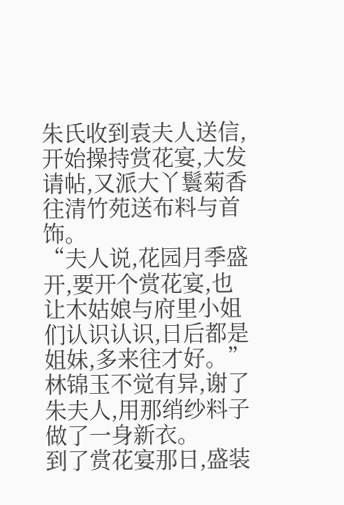朱氏收到袁夫人送信,开始操持赏花宴,大发请帖,又派大丫鬟菊香往清竹苑送布料与首饰。
“夫人说,花园月季盛开,要开个赏花宴,也让木姑娘与府里小姐们认识认识,日后都是姐妹,多来往才好。”
林锦玉不觉有异,谢了朱夫人,用那绡纱料子做了一身新衣。
到了赏花宴那日,盛装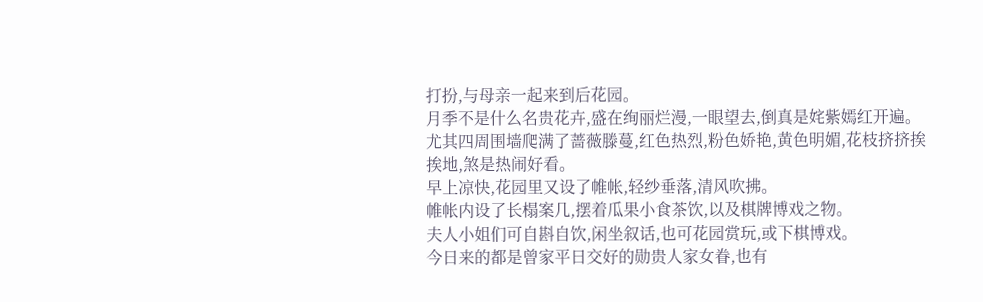打扮,与母亲一起来到后花园。
月季不是什么名贵花卉,盛在绚丽烂漫,一眼望去,倒真是姹紫嫣红开遍。
尤其四周围墙爬满了蔷薇滕蔓,红色热烈,粉色娇艳,黄色明媚,花枝挤挤挨挨地,煞是热闹好看。
早上凉快,花园里又设了帷帐,轻纱垂落,清风吹拂。
帷帐内设了长榻案几,摆着瓜果小食茶饮,以及棋牌博戏之物。
夫人小姐们可自斟自饮,闲坐叙话,也可花园赏玩,或下棋博戏。
今日来的都是曾家平日交好的勋贵人家女眷,也有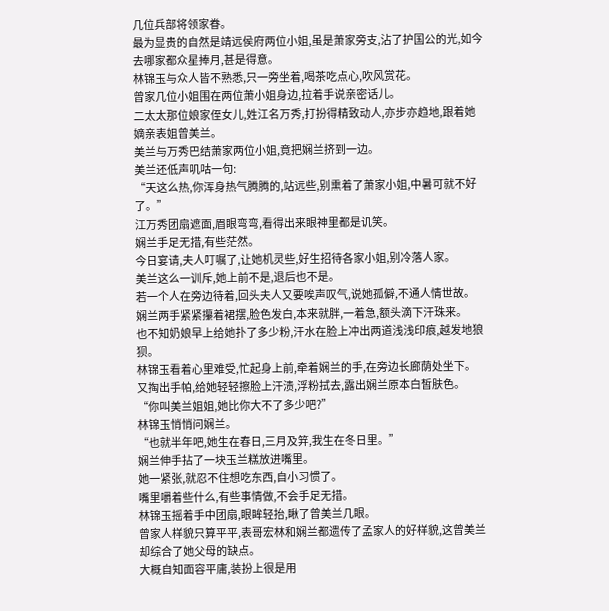几位兵部将领家眷。
最为显贵的自然是靖远侯府两位小姐,虽是萧家旁支,沾了护国公的光,如今去哪家都众星捧月,甚是得意。
林锦玉与众人皆不熟悉,只一旁坐着,喝茶吃点心,吹风赏花。
曾家几位小姐围在两位萧小姐身边,拉着手说亲密话儿。
二太太那位娘家侄女儿,姓江名万秀,打扮得精致动人,亦步亦趋地,跟着她嫡亲表姐曾美兰。
美兰与万秀巴结萧家两位小姐,竟把娴兰挤到一边。
美兰还低声叽咕一句:
“天这么热,你浑身热气腾腾的,站远些,别熏着了萧家小姐,中暑可就不好了。”
江万秀团扇遮面,眉眼弯弯,看得出来眼神里都是讥笑。
娴兰手足无措,有些茫然。
今日宴请,夫人叮嘱了,让她机灵些,好生招待各家小姐,别冷落人家。
美兰这么一训斥,她上前不是,退后也不是。
若一个人在旁边待着,回头夫人又要唉声叹气,说她孤僻,不通人情世故。
娴兰两手紧紧攥着裙摆,脸色发白,本来就胖,一着急,额头滴下汗珠来。
也不知奶娘早上给她扑了多少粉,汗水在脸上冲出两道浅浅印痕,越发地狼狈。
林锦玉看着心里难受,忙起身上前,牵着娴兰的手,在旁边长廊荫处坐下。
又掏出手帕,给她轻轻擦脸上汗渍,浮粉拭去,露出娴兰原本白皙肤色。
“你叫美兰姐姐,她比你大不了多少吧?”
林锦玉悄悄问娴兰。
“也就半年吧,她生在春日,三月及笄,我生在冬日里。”
娴兰伸手拈了一块玉兰糕放进嘴里。
她一紧张,就忍不住想吃东西,自小习惯了。
嘴里嚼着些什么,有些事情做,不会手足无措。
林锦玉摇着手中团扇,眼眸轻抬,瞅了曾美兰几眼。
曾家人样貌只算平平,表哥宏林和娴兰都遗传了孟家人的好样貌,这曾美兰却综合了她父母的缺点。
大概自知面容平庸,装扮上很是用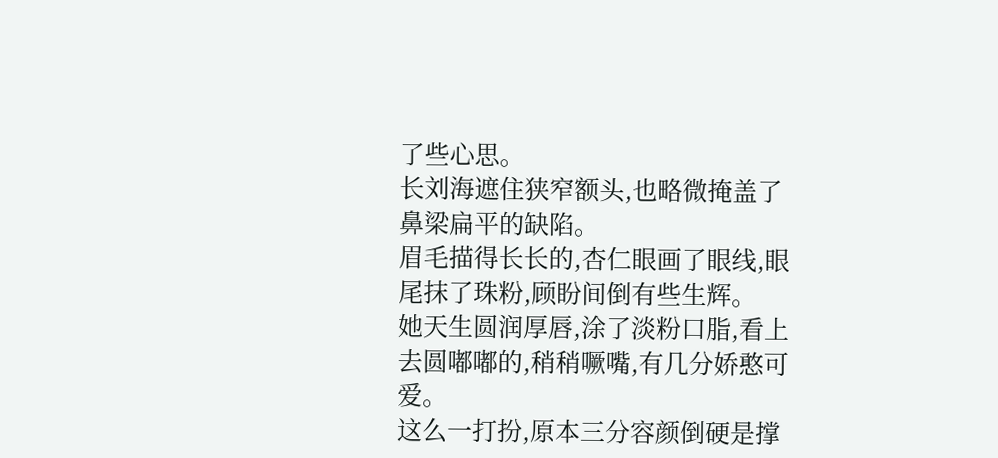了些心思。
长刘海遮住狭窄额头,也略微掩盖了鼻梁扁平的缺陷。
眉毛描得长长的,杏仁眼画了眼线,眼尾抹了珠粉,顾盼间倒有些生辉。
她天生圆润厚唇,涂了淡粉口脂,看上去圆嘟嘟的,稍稍噘嘴,有几分娇憨可爱。
这么一打扮,原本三分容颜倒硬是撑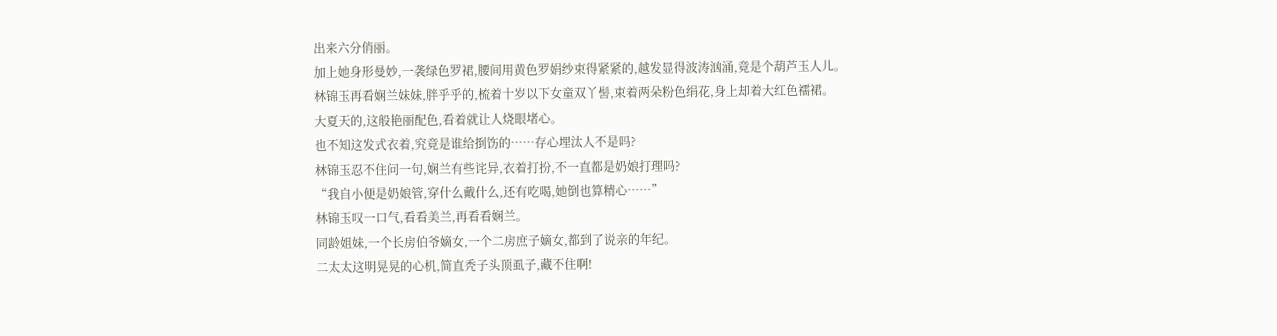出来六分俏丽。
加上她身形曼妙,一袭绿色罗裙,腰间用黄色罗娟纱束得紧紧的,越发显得波涛汹涌,竟是个葫芦玉人儿。
林锦玉再看娴兰妹妹,胖乎乎的,梳着十岁以下女童双丫髻,束着两朵粉色绢花,身上却着大红色襦裙。
大夏天的,这般艳丽配色,看着就让人烧眼堵心。
也不知这发式衣着,究竟是谁给捯饬的……存心埋汰人不是吗?
林锦玉忍不住问一句,娴兰有些诧异,衣着打扮,不一直都是奶娘打理吗?
“我自小便是奶娘管,穿什么戴什么,还有吃喝,她倒也算精心……”
林锦玉叹一口气,看看美兰,再看看娴兰。
同龄姐妹,一个长房伯爷嫡女,一个二房庶子嫡女,都到了说亲的年纪。
二太太这明晃晃的心机,简直秃子头顶虱子,藏不住啊!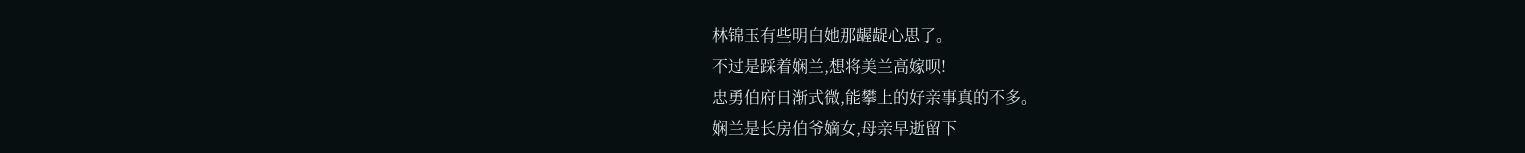林锦玉有些明白她那龌龊心思了。
不过是踩着娴兰,想将美兰高嫁呗!
忠勇伯府日渐式微,能攀上的好亲事真的不多。
娴兰是长房伯爷嫡女,母亲早逝留下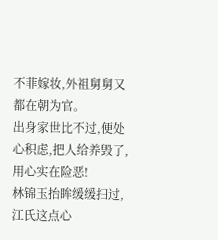不菲嫁妆,外祖舅舅又都在朝为官。
出身家世比不过,便处心积虑,把人给养毁了,用心实在险恶!
林锦玉抬眸缓缓扫过,江氏这点心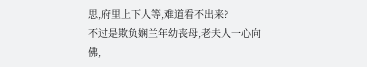思,府里上下人等,难道看不出来?
不过是欺负娴兰年幼丧母,老夫人一心向佛,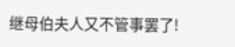继母伯夫人又不管事罢了!